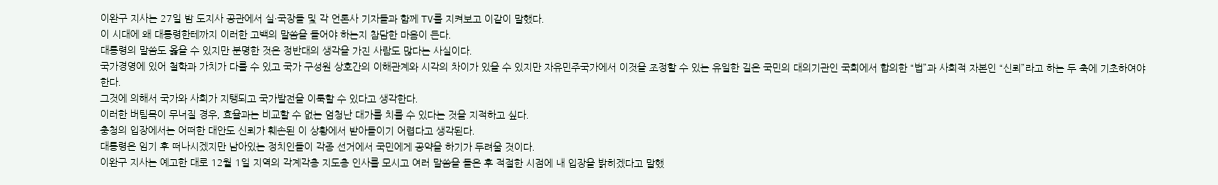이완구 지사는 27일 밤 도지사 공관에서 실·국장들 및 각 언론사 기자들과 함께 TV를 지켜보고 이같이 말했다.
이 시대에 왜 대통령한테까지 이러한 고백의 말씀을 들어야 하는지 참담한 마음이 든다.
대통령의 말씀도 옳을 수 있지만 분명한 것은 정반대의 생각을 가진 사람도 많다는 사실이다.
국가경영에 있어 철학과 가치가 다를 수 있고 국가 구성원 상호간의 이해관계와 시각의 차이가 있을 수 있지만 자유민주국가에서 이것을 조정할 수 있는 유일한 길은 국민의 대의기관인 국회에서 합의한 “법”과 사회적 자본인 “신뢰”라고 하는 두 축에 기초하여야 한다.
그것에 의해서 국가와 사회가 지탱되고 국가발전을 이룩할 수 있다고 생각한다.
이러한 버팀목이 무너질 경우, 효율과는 비교할 수 없는 엄청난 대가를 치를 수 있다는 것을 지적하고 싶다.
충청의 입장에서는 어떠한 대안도 신뢰가 훼손된 이 상황에서 받아들이기 어렵다고 생각된다.
대통령은 임기 후 떠나시겠지만 남아있는 정치인들이 각종 선거에서 국민에게 공약을 하기가 두려울 것이다.
이완구 지사는 예고한 대로 12월 1일 지역의 각계각층 지도층 인사를 모시고 여러 말씀을 들은 후 적절한 시점에 내 입장을 밝히겠다고 말했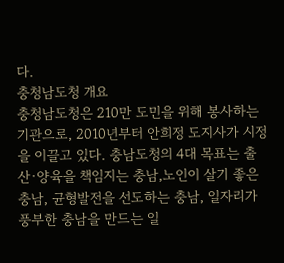다.
충청남도청 개요
충청남도청은 210만 도민을 위해 봉사하는 기관으로, 2010년부터 안희정 도지사가 시정을 이끌고 있다. 충남도청의 4대 목표는 출산∙양육을 책임지는 충남,노인이 살기 좋은 충남, 균형발전을 선도하는 충남, 일자리가 풍부한 충남을 만드는 일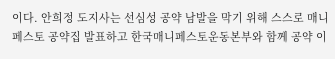이다. 안희정 도지사는 선심성 공약 남발을 막기 위해 스스로 매니페스토 공약집 발표하고 한국매니페스토운동본부와 함께 공약 이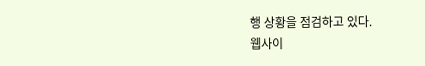행 상황을 점검하고 있다.
웹사이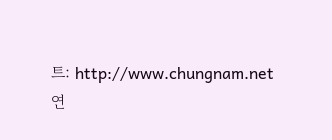트: http://www.chungnam.net
연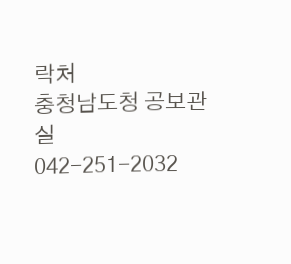락처
충청남도청 공보관실
042-251-2032